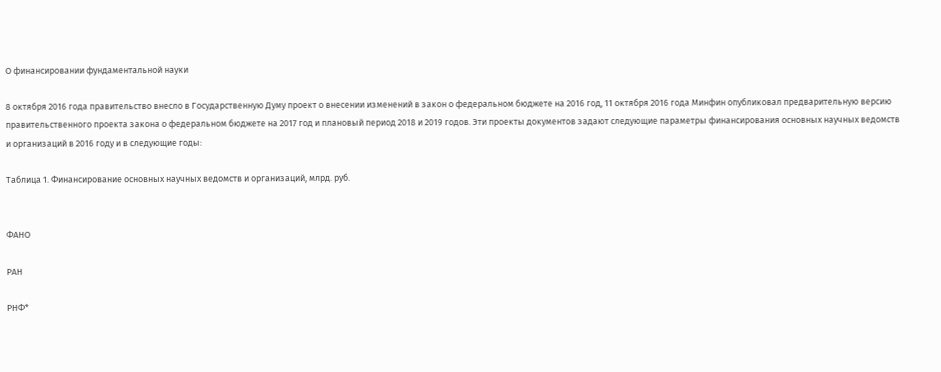О финансировании фундаментальной науки

8 октября 2016 года правительство внесло в Государственную Думу проект о внесении изменений в закон о федеральном бюджете на 2016 год, 11 октября 2016 года Минфин опубликовал предварительную версию правительственного проекта закона о федеральном бюджете на 2017 год и плановый период 2018 и 2019 годов. Эти проекты документов задают следующие параметры финансирования основных научных ведомств и организаций в 2016 году и в следующие годы:

Таблица 1. Финансирование основных научных ведомств и организаций, млрд. руб.


ФАНО

РАН

РНФ*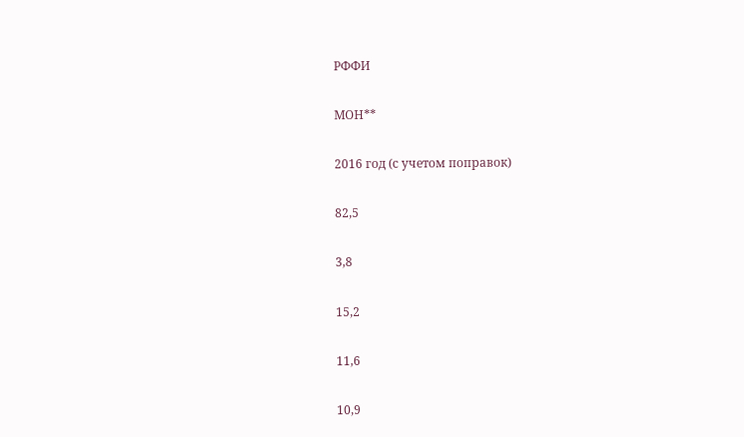РФФИ

МОН**

2016 год (с учетом поправок)

82,5

3,8

15,2

11,6

10,9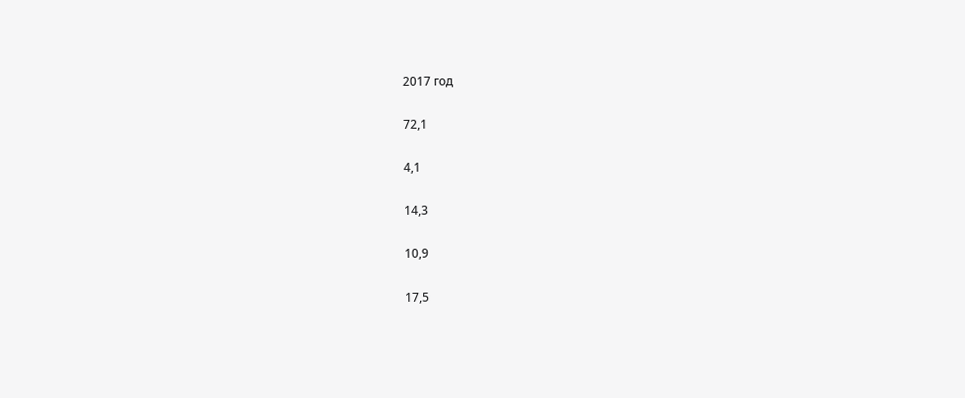2017 год

72,1

4,1

14,3

10,9

17,5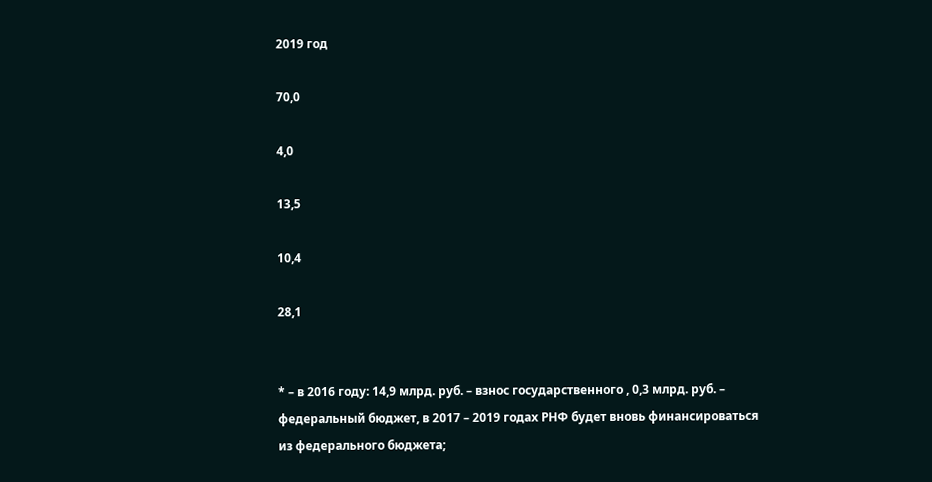2019 год

70,0

4,0

13,5

10,4

28,1


* – в 2016 году: 14,9 млрд. руб. – взнос государственного , 0,3 млрд. руб. – федеральный бюджет, в 2017 – 2019 годах РНФ будет вновь финансироваться из федерального бюджета;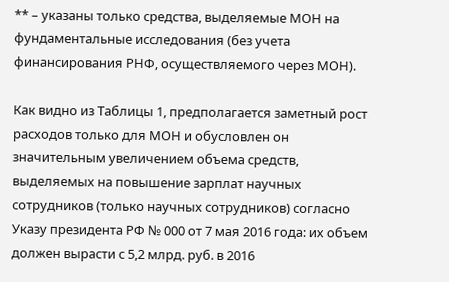** – указаны только средства, выделяемые МОН на фундаментальные исследования (без учета финансирования РНФ, осуществляемого через МОН).

Как видно из Таблицы 1, предполагается заметный рост расходов только для МОН и обусловлен он значительным увеличением объема средств, выделяемых на повышение зарплат научных сотрудников (только научных сотрудников) согласно Указу президента РФ № 000 от 7 мая 2016 года: их объем должен вырасти с 5,2 млрд. руб. в 2016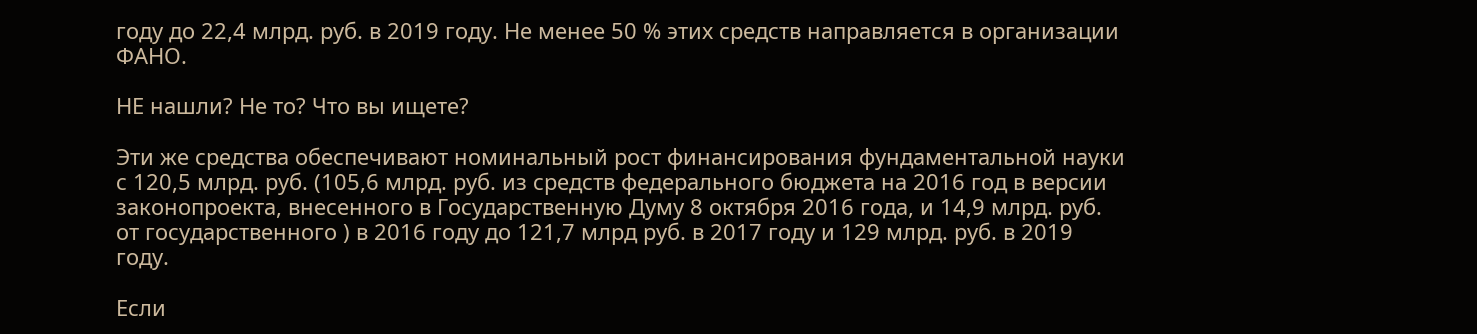году до 22,4 млрд. руб. в 2019 году. Не менее 50 % этих средств направляется в организации ФАНО.

НЕ нашли? Не то? Что вы ищете?

Эти же средства обеспечивают номинальный рост финансирования фундаментальной науки с 120,5 млрд. руб. (105,6 млрд. руб. из средств федерального бюджета на 2016 год в версии законопроекта, внесенного в Государственную Думу 8 октября 2016 года, и 14,9 млрд. руб. от государственного ) в 2016 году до 121,7 млрд руб. в 2017 году и 129 млрд. руб. в 2019 году.

Если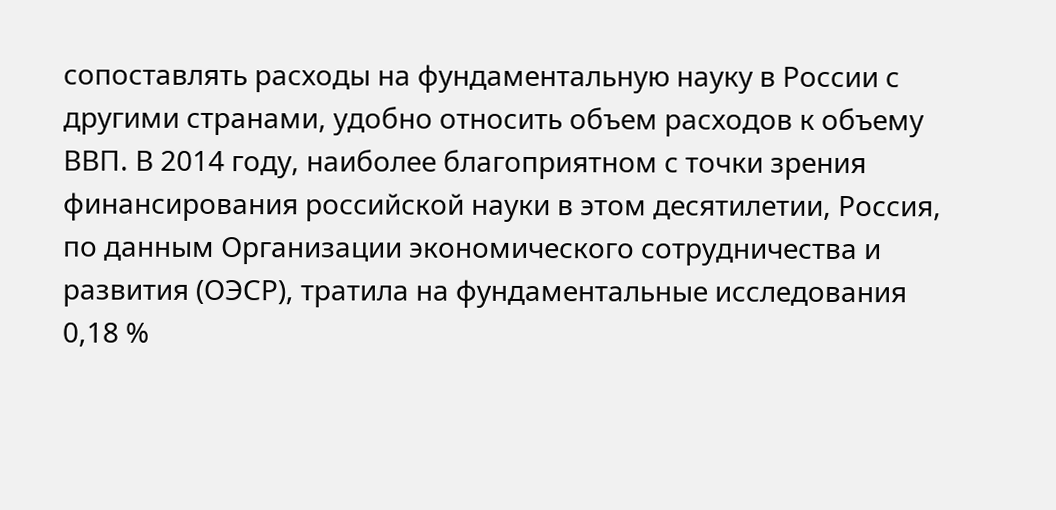сопоставлять расходы на фундаментальную науку в России с другими странами, удобно относить объем расходов к объему ВВП. В 2014 году, наиболее благоприятном с точки зрения финансирования российской науки в этом десятилетии, Россия, по данным Организации экономического сотрудничества и развития (ОЭСР), тратила на фундаментальные исследования 0,18 %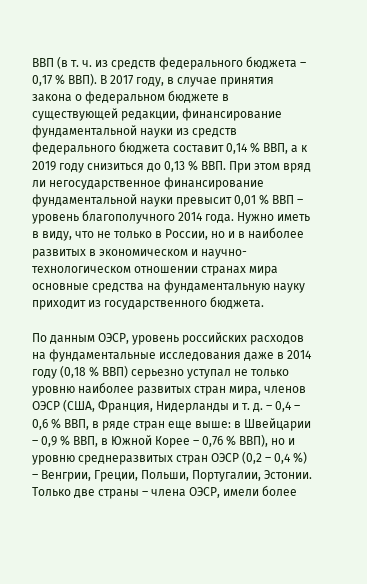ВВП (в т. ч. из средств федерального бюджета – 0,17 % ВВП). В 2017 году, в случае принятия закона о федеральном бюджете в существующей редакции, финансирование фундаментальной науки из средств федерального бюджета составит 0,14 % ВВП, а к 2019 году снизиться до 0,13 % ВВП. При этом вряд ли негосударственное финансирование фундаментальной науки превысит 0,01 % ВВП – уровень благополучного 2014 года. Нужно иметь в виду, что не только в России, но и в наиболее развитых в экономическом и научно-технологическом отношении странах мира основные средства на фундаментальную науку приходит из государственного бюджета.

По данным ОЭСР, уровень российских расходов на фундаментальные исследования даже в 2014 году (0,18 % ВВП) серьезно уступал не только уровню наиболее развитых стран мира, членов ОЭСР (США, Франция, Нидерланды и т. д. – 0,4 – 0,6 % ВВП, в ряде стран еще выше: в Швейцарии – 0,9 % ВВП, в Южной Корее – 0,76 % ВВП), но и уровню среднеразвитых стран ОЭСР (0,2 – 0,4 %) – Венгрии, Греции, Польши, Португалии, Эстонии. Только две страны – члена ОЭСР, имели более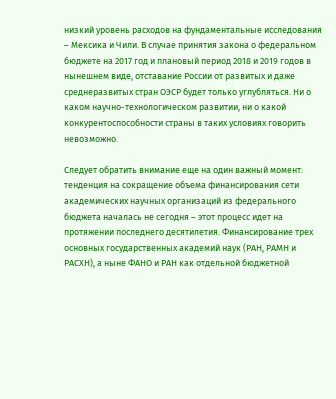низкий уровень расходов на фундаментальные исследования – Мексика и Чили. В случае принятия закона о федеральном бюджете на 2017 год и плановый период 2018 и 2019 годов в нынешнем виде, отставание России от развитых и даже среднеразвитых стран ОЭСР будет только углубляться. Ни о каком научно-технологическом развитии, ни о какой конкурентоспособности страны в таких условиях говорить невозможно.

Следует обратить внимание еще на один важный момент: тенденция на сокращение объема финансирования сети академических научных организаций из федерального бюджета началась не сегодня – этот процесс идет на протяжении последнего десятилетия. Финансирование трех основных государственных академий наук (РАН, РАМН и РАСХН), а ныне ФАНО и РАН как отдельной бюджетной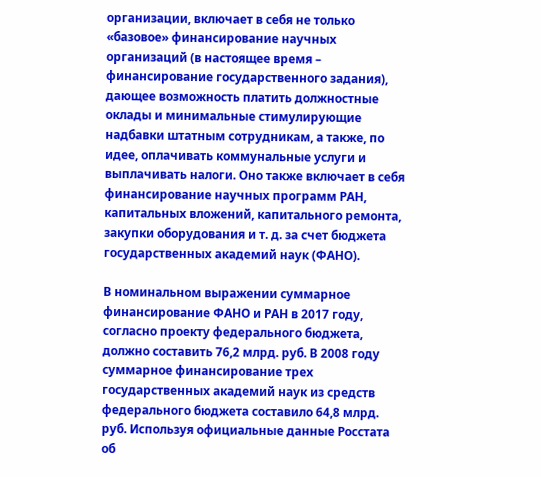организации, включает в себя не только «базовое» финансирование научных организаций (в настоящее время – финансирование государственного задания), дающее возможность платить должностные оклады и минимальные стимулирующие надбавки штатным сотрудникам, а также, по идее, оплачивать коммунальные услуги и выплачивать налоги. Оно также включает в себя финансирование научных программ РАН, капитальных вложений, капитального ремонта, закупки оборудования и т. д. за счет бюджета государственных академий наук (ФАНО).

В номинальном выражении суммарное финансирование ФАНО и РАН в 2017 году, согласно проекту федерального бюджета, должно составить 76,2 млрд. руб. В 2008 году суммарное финансирование трех государственных академий наук из средств федерального бюджета составило 64,8 млрд. руб. Используя официальные данные Росстата об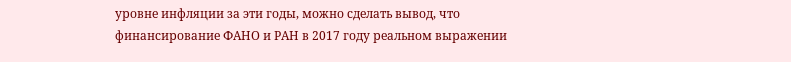уровне инфляции за эти годы, можно сделать вывод, что финансирование ФАНО и РАН в 2017 году реальном выражении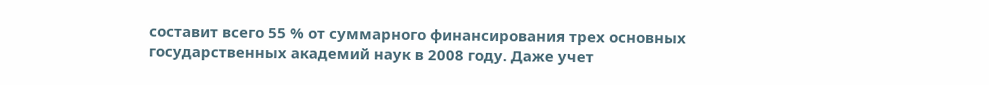составит всего 55 % от суммарного финансирования трех основных государственных академий наук в 2008 году. Даже учет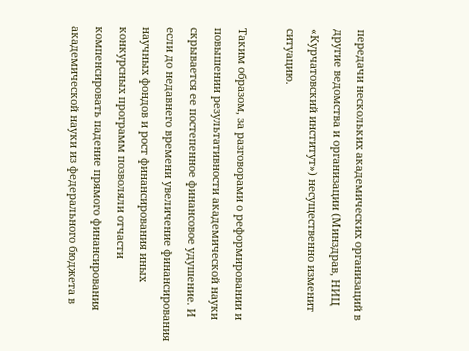передачи нескольких академических организаций в другие ведомства и организации (Минздрав, НИЦ «Курчатовский институт») несущественно изменит ситуацию.

Таким образом, за разговорами о реформировании и повышении результативности академической науки скрывается ее постепенное финансовое удушение. И если до недавнего времени увеличение финансирования научных фондов и рост финансирования иных конкурсных программ позволяли отчасти компенсировать падение прямого финансирования академической науки из федерального бюджета в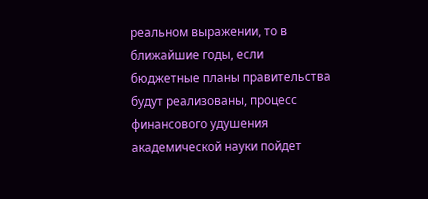реальном выражении, то в ближайшие годы, если бюджетные планы правительства будут реализованы, процесс финансового удушения академической науки пойдет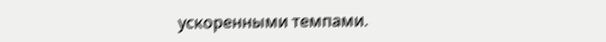ускоренными темпами.